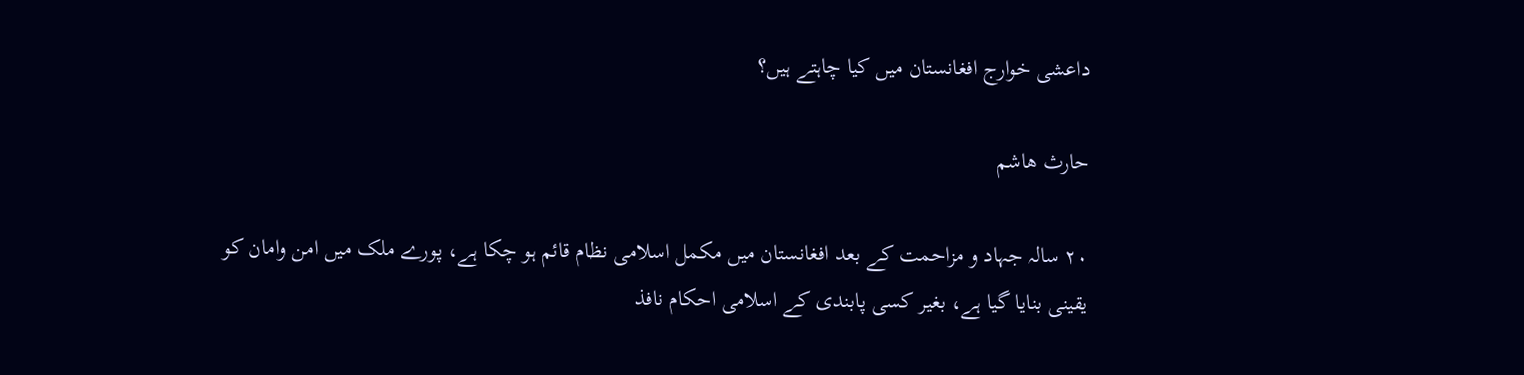داعشی خوارج افغانستان میں کیا چاہتے ہیں؟

حارث هاشم

۲۰ سالہ جہاد و مزاحمت کے بعد افغانستان میں مکمل اسلامی نظام قائم ہو چکا ہے، پورے ملک میں امن وامان کو یقینی بنایا گیا ہے، بغیر کسی پابندی کے اسلامی احکام نافذ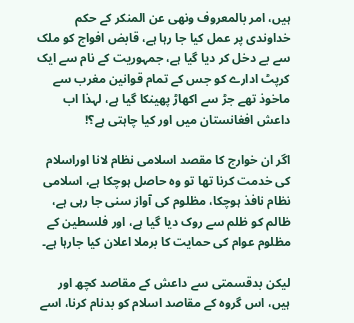ہیں، امر بالمعروف ونھی عن المنکر کے حکم خداوندی پر عمل کیا جا رہا ہے، قابض افواج کو ملک سے بے دخل کر دیا گیا ہے، جمہوریت کے نام سے ایک کرپٹ ادارے کو جس کے تمام قوانین مغرب سے ماخوذ تھے جڑ سے اکھاڑ پھینکا گیا ہے، لہذا اب داعش افغانستان میں اور کیا چاہتی ہے؟!

اگر ان خوارج کا مقصد اسلامی نظام لانا اوراسلام کی خدمت کرنا تھا تو وہ حاصل ہوچکا ہے، اسلامی نظام نافذ ہوچکا، مظلوم کی آواز سنی جا رہی ہے، ظالم کو ظلم سے روک دیا گیا ہے، اور فلسطین کے مظلوم عوام کی حمایت کا برملا اعلان کیا جارہا ہے۔

لیکن بدقسمتی سے داعش کے مقاصد کچھ اور ہیں، اس گروہ کے مقاصد اسلام کو بدنام کرنا، اسے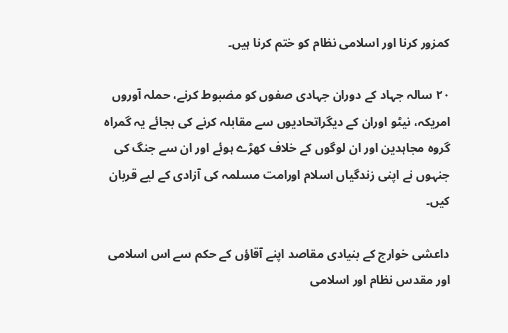کمزور کرنا اور اسلامی نظام کو ختم کرنا ہیں۔

۲۰ سالہ جہاد کے دوران جہادی صفوں کو مضبوط کرنے، حملہ آوروں امریکہ، نیٹو اوران کے دیگراتحادیوں سے مقابلہ کرنے کی بجائے یہ گمراہ گروہ مجاہدین اور ان لوگوں کے خلاف کھڑے ہوئے اور ان سے جنگ کی جنہوں نے اپنی زندگیاں اسلام اورامت مسلمہ کی آزادی کے لیے قربان کیں۔

داعشی خوارج کے بنیادی مقاصد اپنے آقاؤں کے حکم سے اس اسلامی اور مقدس نظام اور اسلامی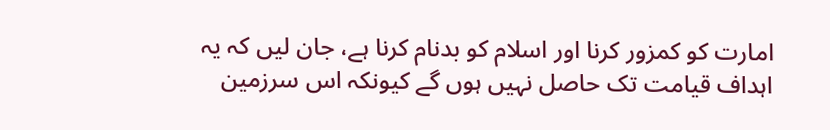امارت کو کمزور کرنا اور اسلام کو بدنام کرنا ہے، جان لیں کہ یہ اہداف قیامت تک حاصل نہیں ہوں گے کیونکہ اس سرزمین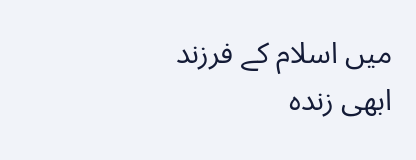میں اسلام کے فرزند ابھی زندہ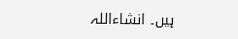ہیں۔ انشاءاللہ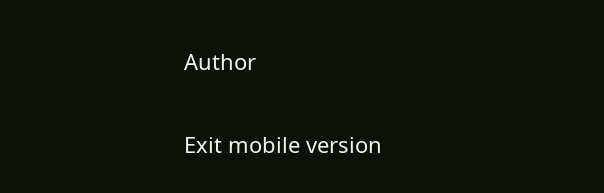Author

Exit mobile version